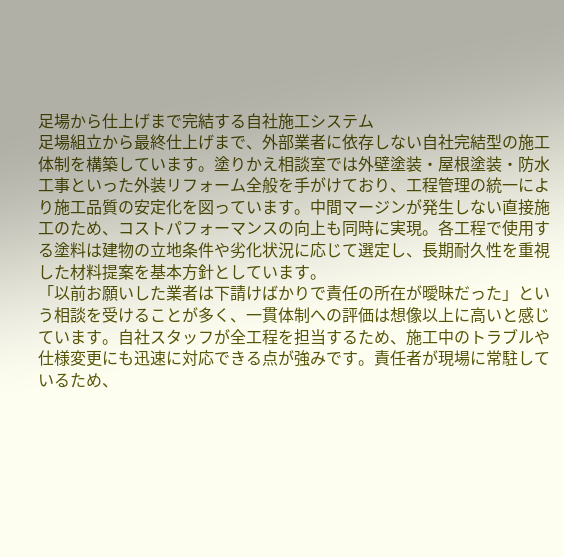足場から仕上げまで完結する自社施工システム
足場組立から最終仕上げまで、外部業者に依存しない自社完結型の施工体制を構築しています。塗りかえ相談室では外壁塗装・屋根塗装・防水工事といった外装リフォーム全般を手がけており、工程管理の統一により施工品質の安定化を図っています。中間マージンが発生しない直接施工のため、コストパフォーマンスの向上も同時に実現。各工程で使用する塗料は建物の立地条件や劣化状況に応じて選定し、長期耐久性を重視した材料提案を基本方針としています。
「以前お願いした業者は下請けばかりで責任の所在が曖昧だった」という相談を受けることが多く、一貫体制への評価は想像以上に高いと感じています。自社スタッフが全工程を担当するため、施工中のトラブルや仕様変更にも迅速に対応できる点が強みです。責任者が現場に常駐しているため、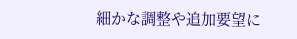細かな調整や追加要望に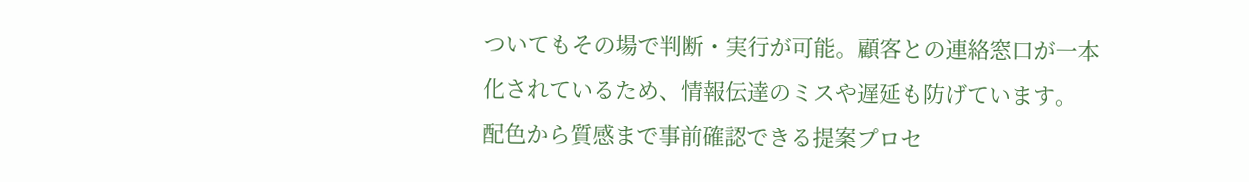ついてもその場で判断・実行が可能。顧客との連絡窓口が一本化されているため、情報伝達のミスや遅延も防げています。
配色から質感まで事前確認できる提案プロセ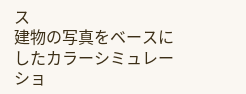ス
建物の写真をベースにしたカラーシミュレーショ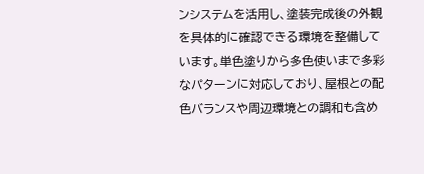ンシステムを活用し、塗装完成後の外観を具体的に確認できる環境を整備しています。単色塗りから多色使いまで多彩なパターンに対応しており、屋根との配色バランスや周辺環境との調和も含め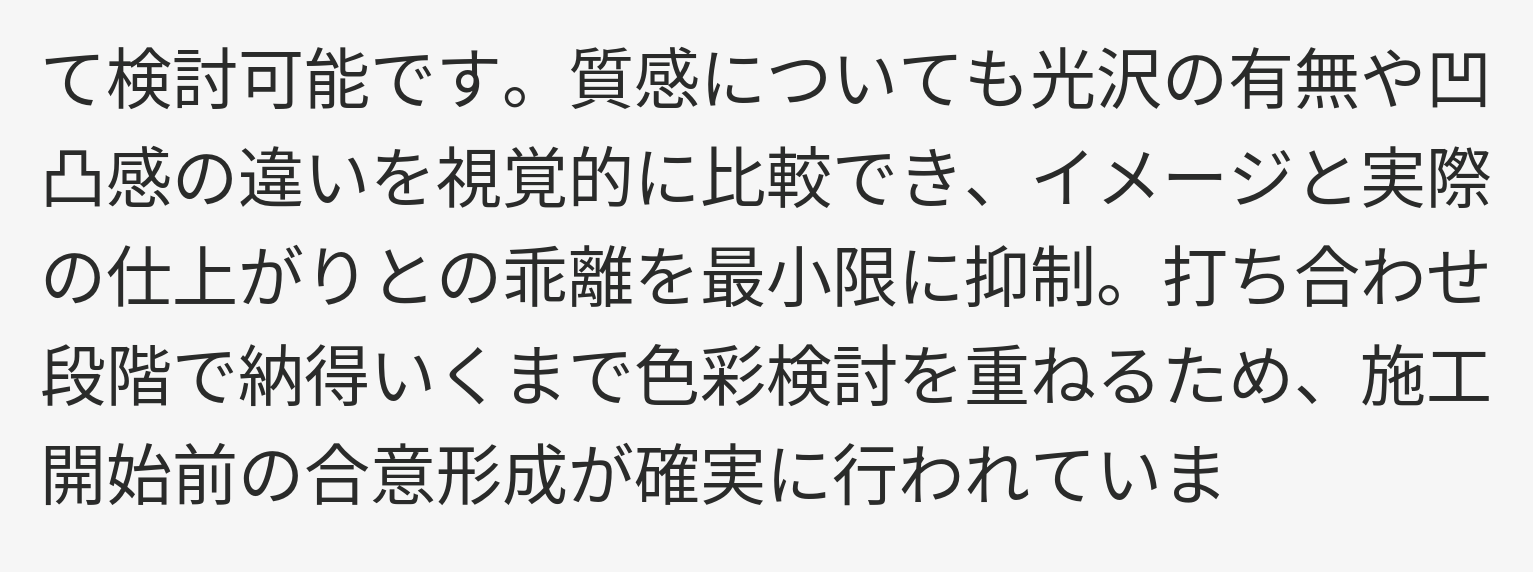て検討可能です。質感についても光沢の有無や凹凸感の違いを視覚的に比較でき、イメージと実際の仕上がりとの乖離を最小限に抑制。打ち合わせ段階で納得いくまで色彩検討を重ねるため、施工開始前の合意形成が確実に行われていま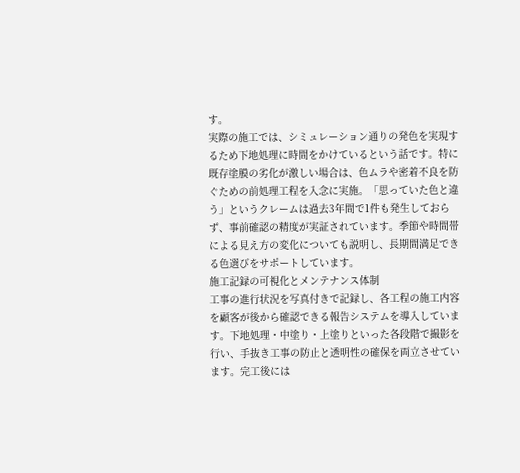す。
実際の施工では、シミュレーション通りの発色を実現するため下地処理に時間をかけているという話です。特に既存塗膜の劣化が激しい場合は、色ムラや密着不良を防ぐための前処理工程を入念に実施。「思っていた色と違う」というクレームは過去3年間で1件も発生しておらず、事前確認の精度が実証されています。季節や時間帯による見え方の変化についても説明し、長期間満足できる色選びをサポートしています。
施工記録の可視化とメンテナンス体制
工事の進行状況を写真付きで記録し、各工程の施工内容を顧客が後から確認できる報告システムを導入しています。下地処理・中塗り・上塗りといった各段階で撮影を行い、手抜き工事の防止と透明性の確保を両立させています。完工後には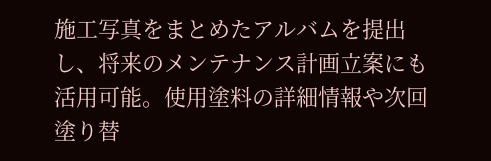施工写真をまとめたアルバムを提出し、将来のメンテナンス計画立案にも活用可能。使用塗料の詳細情報や次回塗り替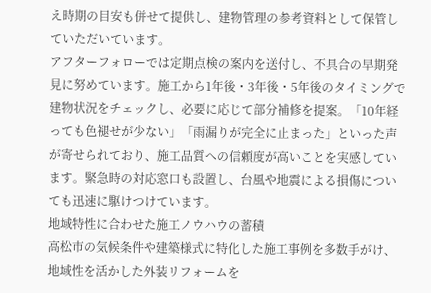え時期の目安も併せて提供し、建物管理の参考資料として保管していただいています。
アフターフォローでは定期点検の案内を送付し、不具合の早期発見に努めています。施工から1年後・3年後・5年後のタイミングで建物状況をチェックし、必要に応じて部分補修を提案。「10年経っても色褪せが少ない」「雨漏りが完全に止まった」といった声が寄せられており、施工品質への信頼度が高いことを実感しています。緊急時の対応窓口も設置し、台風や地震による損傷についても迅速に駆けつけています。
地域特性に合わせた施工ノウハウの蓄積
高松市の気候条件や建築様式に特化した施工事例を多数手がけ、地域性を活かした外装リフォームを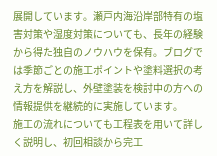展開しています。瀬戸内海沿岸部特有の塩害対策や湿度対策についても、長年の経験から得た独自のノウハウを保有。ブログでは季節ごとの施工ポイントや塗料選択の考え方を解説し、外壁塗装を検討中の方への情報提供を継続的に実施しています。
施工の流れについても工程表を用いて詳しく説明し、初回相談から完工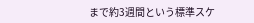まで約3週間という標準スケ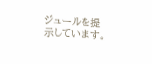ジュールを提示しています。